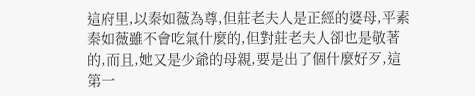這府里,以秦如薇為尊,但莊老夫人是正經的婆母,平素秦如薇雖不會吃氣什麼的,但對莊老夫人卻也是敬著的,而且,她又是少爺的母親,要是出了個什麼好歹,這第一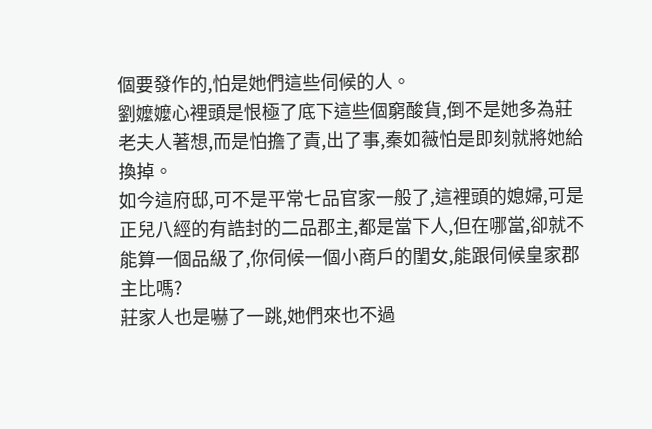個要發作的,怕是她們這些伺候的人。
劉嬤嬤心裡頭是恨極了底下這些個窮酸貨,倒不是她多為莊老夫人著想,而是怕擔了責,出了事,秦如薇怕是即刻就將她給換掉。
如今這府邸,可不是平常七品官家一般了,這裡頭的媳婦,可是正兒八經的有誥封的二品郡主,都是當下人,但在哪當,卻就不能算一個品級了,你伺候一個小商戶的閨女,能跟伺候皇家郡主比嗎?
莊家人也是嚇了一跳,她們來也不過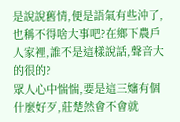是說說舊情,便是語氣有些沖了,也稱不得啥大事吧?在鄉下農戶人家裡,誰不是這樣說話,聲音大的很的?
眾人心中惴惴,要是這三嬸有個什麼好歹,莊楚然會不會就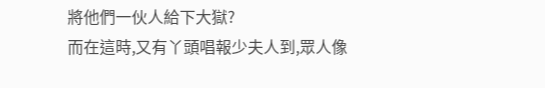將他們一伙人給下大獄?
而在這時,又有丫頭唱報少夫人到,眾人像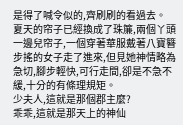是得了喊令似的,齊刷刷的看過去。
夏天的帘子已經換成了珠簾,兩個丫頭一邊兒帘子,一個穿著華服戴著八寶簪步搖的女子走了進來,但見她神情略為急切,腳步輕快,可行走間,卻是不急不緩,十分的有條理規矩。
少夫人,這就是那個郡主麼?
乖乖,這就是那天上的神仙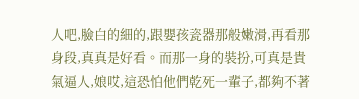人吧,臉白的細的,跟嬰孩瓷器那般嫩滑,再看那身段,真真是好看。而那一身的裝扮,可真是貴氣逼人,娘哎,這恐怕他們乾死一輩子,都夠不著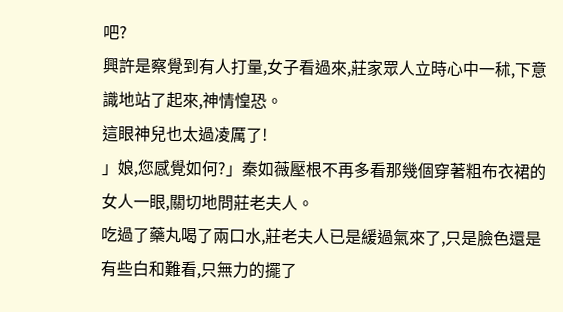吧?
興許是察覺到有人打量,女子看過來,莊家眾人立時心中一秫,下意識地站了起來,神情惶恐。
這眼神兒也太過凌厲了!
」娘,您感覺如何?」秦如薇壓根不再多看那幾個穿著粗布衣裙的女人一眼,關切地問莊老夫人。
吃過了藥丸喝了兩口水,莊老夫人已是緩過氣來了,只是臉色還是有些白和難看,只無力的擺了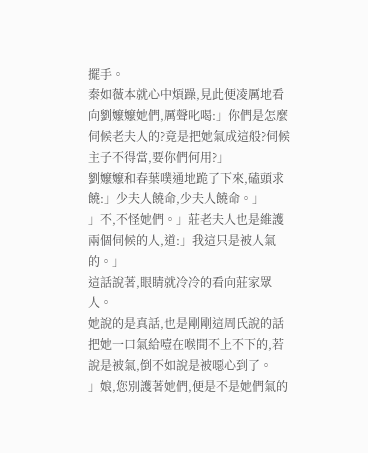擺手。
秦如薇本就心中煩躁,見此便凌厲地看向劉嬤嬤她們,厲聲叱喝:」你們是怎麼伺候老夫人的?竟是把她氣成這般?伺候主子不得當,要你們何用?」
劉嬤嬤和春葉噗通地跪了下來,磕頭求饒:」少夫人饒命,少夫人饒命。」
」不,不怪她們。」莊老夫人也是維護兩個伺候的人,道:」我這只是被人氣的。」
這話說著,眼睛就冷冷的看向莊家眾人。
她說的是真話,也是剛剛這周氏說的話把她一口氣給噎在喉間不上不下的,若說是被氣,倒不如說是被噁心到了。
」娘,您別護著她們,便是不是她們氣的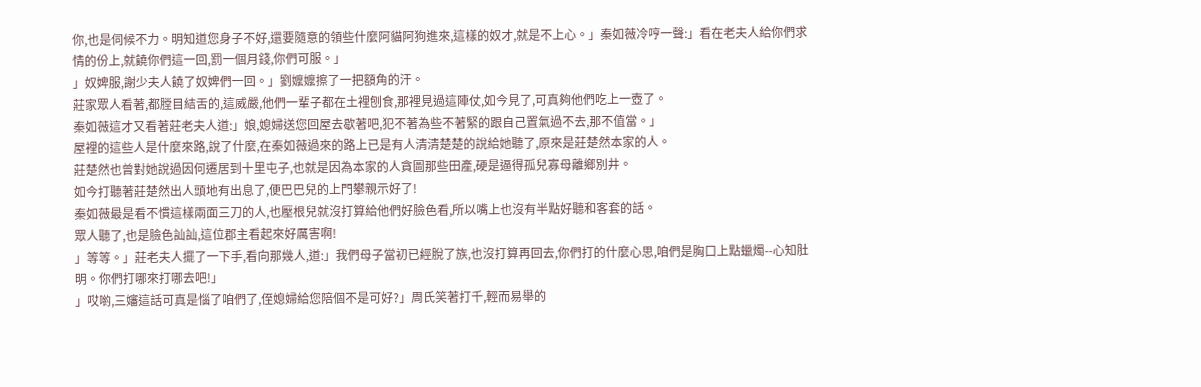你,也是伺候不力。明知道您身子不好,還要隨意的領些什麼阿貓阿狗進來,這樣的奴才,就是不上心。」秦如薇冷哼一聲:」看在老夫人給你們求情的份上,就饒你們這一回,罰一個月錢,你們可服。」
」奴婢服,謝少夫人饒了奴婢們一回。」劉嬤嬤擦了一把額角的汗。
莊家眾人看著,都膛目結舌的,這威嚴,他們一輩子都在土裡刨食,那裡見過這陣仗,如今見了,可真夠他們吃上一壺了。
秦如薇這才又看著莊老夫人道:」娘,媳婦送您回屋去歇著吧,犯不著為些不著緊的跟自己置氣過不去,那不值當。」
屋裡的這些人是什麼來路,說了什麼,在秦如薇過來的路上已是有人清清楚楚的說給她聽了,原來是莊楚然本家的人。
莊楚然也曾對她說過因何遷居到十里屯子,也就是因為本家的人貪圖那些田產,硬是逼得孤兒寡母離鄉別井。
如今打聽著莊楚然出人頭地有出息了,便巴巴兒的上門攀親示好了!
秦如薇最是看不慣這樣兩面三刀的人,也壓根兒就沒打算給他們好臉色看,所以嘴上也沒有半點好聽和客套的話。
眾人聽了,也是臉色訕訕,這位郡主看起來好厲害啊!
」等等。」莊老夫人擺了一下手,看向那幾人,道:」我們母子當初已經脫了族,也沒打算再回去,你們打的什麼心思,咱們是胸口上點蠟燭--心知肚明。你們打哪來打哪去吧!」
」哎喲,三嬸這話可真是惱了咱們了,侄媳婦給您陪個不是可好?」周氏笑著打千,輕而易舉的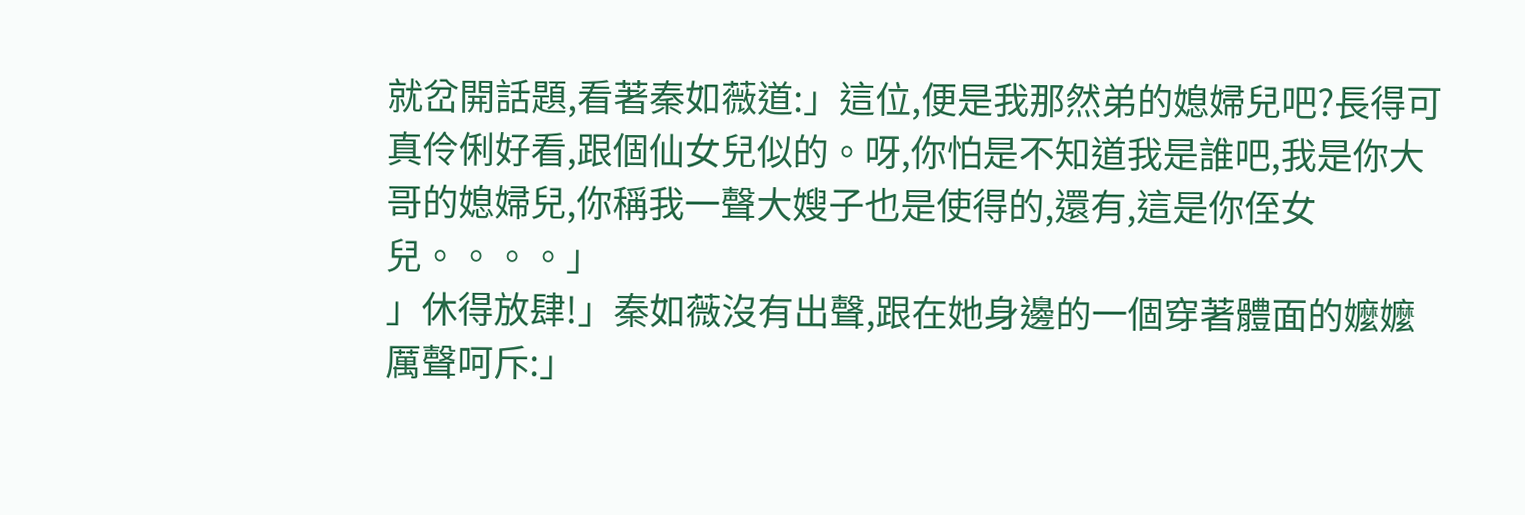就岔開話題,看著秦如薇道:」這位,便是我那然弟的媳婦兒吧?長得可真伶俐好看,跟個仙女兒似的。呀,你怕是不知道我是誰吧,我是你大哥的媳婦兒,你稱我一聲大嫂子也是使得的,還有,這是你侄女兒。。。。」
」休得放肆!」秦如薇沒有出聲,跟在她身邊的一個穿著體面的嬤嬤厲聲呵斥:」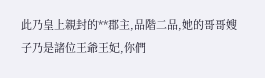此乃皇上親封的**郡主,品階二品,她的哥哥嫂子乃是諸位王爺王妃,你們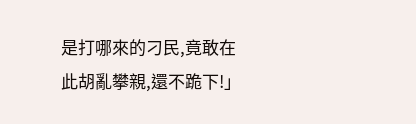是打哪來的刁民,竟敢在此胡亂攀親,還不跪下!」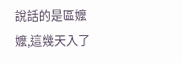說話的是區嬤嬤,這幾天入了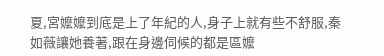夏,宮嬤嬤到底是上了年紀的人,身子上就有些不舒服,秦如薇讓她養著,跟在身邊伺候的都是區嬤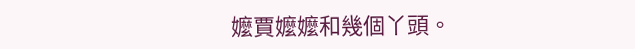嬤賈嬤嬤和幾個丫頭。